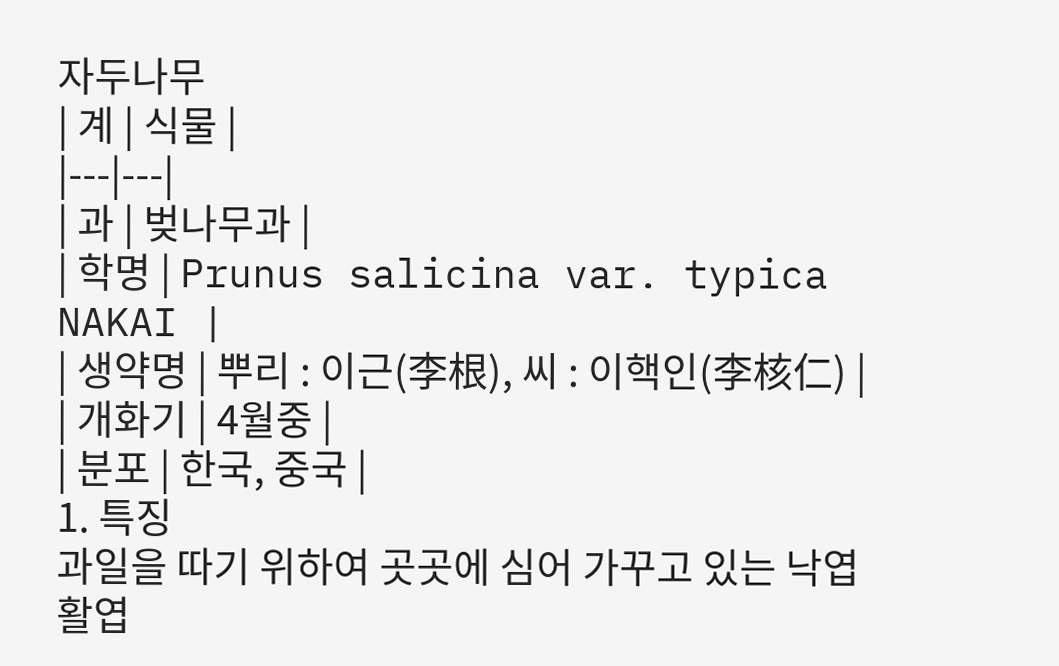자두나무
| 계 | 식물 |
|---|---|
| 과 | 벚나무과 |
| 학명 | Prunus salicina var. typica NAKAI |
| 생약명 | 뿌리 : 이근(李根), 씨 : 이핵인(李核仁) |
| 개화기 | 4월중 |
| 분포 | 한국, 중국 |
1. 특징
과일을 따기 위하여 곳곳에 심어 가꾸고 있는 낙엽활엽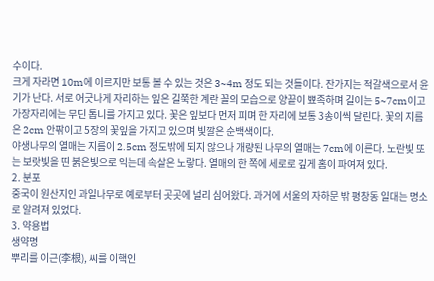수이다.
크게 자라면 10m에 이르지만 보통 볼 수 있는 것은 3~4m 정도 되는 것들이다. 잔가지는 적갈색으로서 윤기가 난다. 서로 어긋나게 자리하는 잎은 길쭉한 계란 꼴의 모습으로 양끝이 뾰족하며 길이는 5~7cm이고 가장자리에는 무딘 톱니를 가지고 있다. 꽃은 잎보다 먼저 피며 한 자리에 보통 3송이씩 달린다. 꽃의 지름은 2cm 안팎이고 5장의 꽃잎을 가지고 있으며 빛깔은 순백색이다.
야생나무의 열매는 지름이 2.5cm 정도밖에 되지 않으나 개량된 나무의 열매는 7cm에 이른다. 노란빛 또는 보랏빛을 띤 붉은빛으로 익는데 속살은 노랗다. 열매의 한 쪽에 세로로 깊게 홈이 파여져 있다.
2. 분포
중국이 원산지인 과일나무로 예로부터 곳곳에 널리 심어왔다. 과거에 서울의 자하문 밖 평창동 일대는 명소로 알려져 있었다.
3. 약용법
생약명
뿌리를 이근(李根), 씨를 이핵인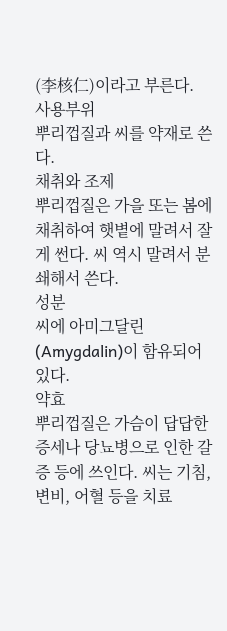(李核仁)이라고 부른다.
사용부위
뿌리껍질과 씨를 약재로 쓴다.
채취와 조제
뿌리껍질은 가을 또는 봄에 채취하여 햇볕에 말려서 잘게 썬다. 씨 역시 말려서 분쇄해서 쓴다.
성분
씨에 아미그달린(Amygdalin)이 함유되어 있다.
약효
뿌리껍질은 가슴이 답답한 증세나 당뇨병으로 인한 갈증 등에 쓰인다. 씨는 기침, 변비, 어혈 등을 치료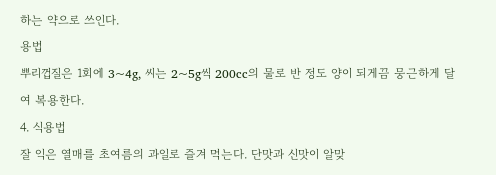하는 약으로 쓰인다.
용법
뿌리껍질은 1회에 3~4g, 씨는 2~5g씩 200cc의 물로 반 정도 양이 되게끔 뭉근하게 달여 복용한다.
4. 식용법
잘 익은 열매를 초여름의 과일로 즐겨 먹는다. 단맛과 신맛이 알맞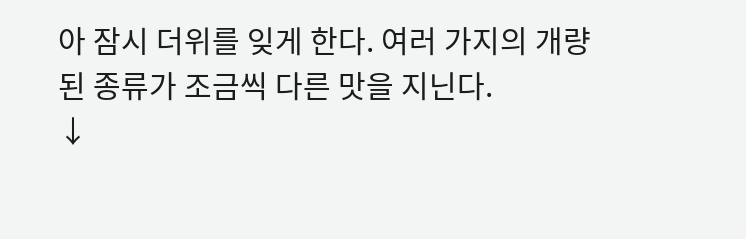아 잠시 더위를 잊게 한다. 여러 가지의 개량된 종류가 조금씩 다른 맛을 지닌다.
↓